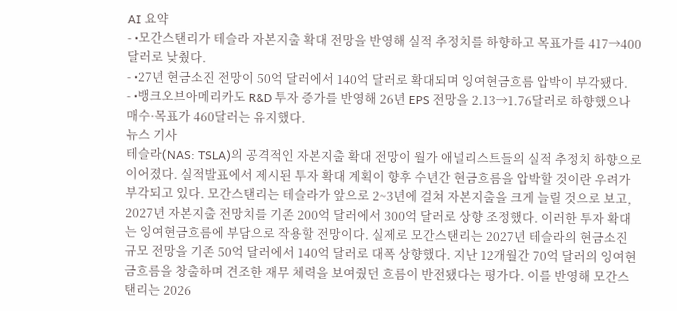AI 요약
- •모간스탠리가 테슬라 자본지출 확대 전망을 반영해 실적 추정치를 하향하고 목표가를 417→400달러로 낮췄다.
- •27년 현금소진 전망이 50억 달러에서 140억 달러로 확대되며 잉여현금흐름 압박이 부각됐다.
- •뱅크오브아메리카도 R&D 투자 증가를 반영해 26년 EPS 전망을 2.13→1.76달러로 하향했으나 매수·목표가 460달러는 유지했다.
뉴스 기사
테슬라(NAS: TSLA)의 공격적인 자본지출 확대 전망이 월가 애널리스트들의 실적 추정치 하향으로 이어졌다. 실적발표에서 제시된 투자 확대 계획이 향후 수년간 현금흐름을 압박할 것이란 우려가 부각되고 있다. 모간스탠리는 테슬라가 앞으로 2~3년에 걸쳐 자본지출을 크게 늘릴 것으로 보고, 2027년 자본지출 전망치를 기존 200억 달러에서 300억 달러로 상향 조정했다. 이러한 투자 확대는 잉여현금흐름에 부담으로 작용할 전망이다. 실제로 모간스탠리는 2027년 테슬라의 현금소진 규모 전망을 기존 50억 달러에서 140억 달러로 대폭 상향했다. 지난 12개월간 70억 달러의 잉여현금흐름을 창출하며 견조한 재무 체력을 보여줬던 흐름이 반전됐다는 평가다. 이를 반영해 모간스탠리는 2026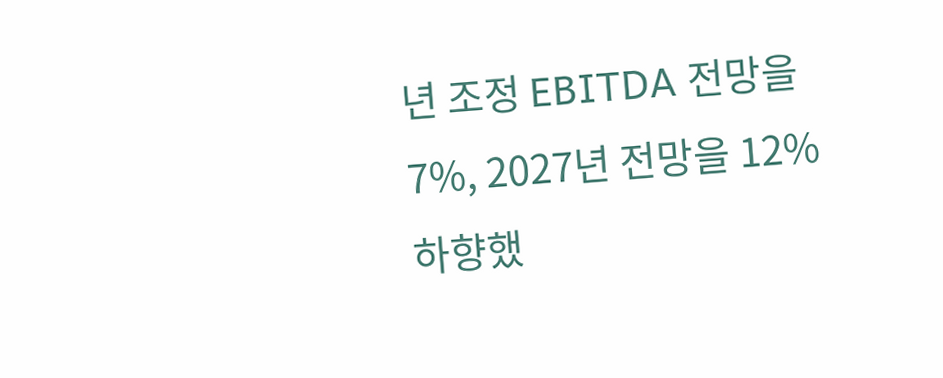년 조정 EBITDA 전망을 7%, 2027년 전망을 12% 하향했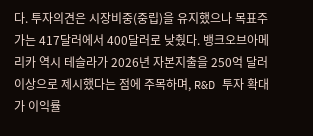다. 투자의견은 시장비중(중립)을 유지했으나 목표주가는 417달러에서 400달러로 낮췄다. 뱅크오브아메리카 역시 테슬라가 2026년 자본지출을 250억 달러 이상으로 제시했다는 점에 주목하며, R&D 투자 확대가 이익률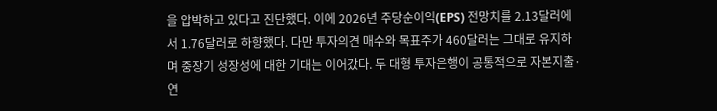을 압박하고 있다고 진단했다. 이에 2026년 주당순이익(EPS) 전망치를 2.13달러에서 1.76달러로 하향했다. 다만 투자의견 매수와 목표주가 460달러는 그대로 유지하며 중장기 성장성에 대한 기대는 이어갔다. 두 대형 투자은행이 공통적으로 자본지출·연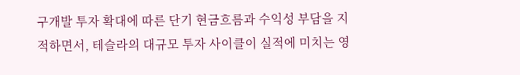구개발 투자 확대에 따른 단기 현금흐름과 수익성 부담을 지적하면서, 테슬라의 대규모 투자 사이클이 실적에 미치는 영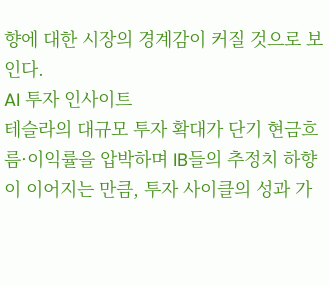향에 대한 시장의 경계감이 커질 것으로 보인다.
AI 투자 인사이트
테슬라의 대규모 투자 확대가 단기 현금흐름·이익률을 압박하며 IB들의 추정치 하향이 이어지는 만큼, 투자 사이클의 성과 가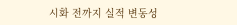시화 전까지 실적 변동성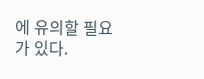에 유의할 필요가 있다.